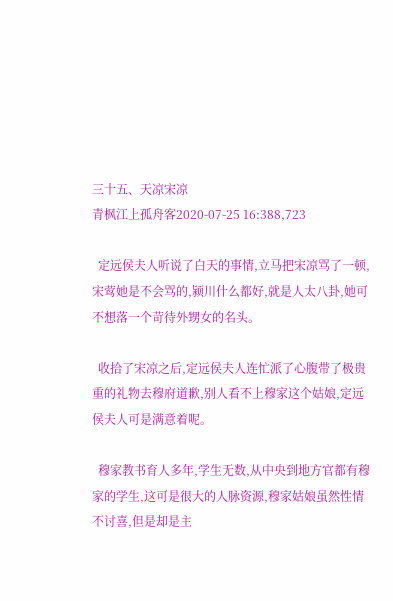三十五、天凉宋凉
青枫江上孤舟客2020-07-25 16:388,723

  定远侯夫人听说了白天的事情,立马把宋凉骂了一顿,宋莺她是不会骂的,颍川什么都好,就是人太八卦,她可不想落一个苛待外甥女的名头。

  收拾了宋凉之后,定远侯夫人连忙派了心腹带了极贵重的礼物去穆府道歉,别人看不上穆家这个姑娘,定远侯夫人可是满意着呢。

  穆家教书育人多年,学生无数,从中央到地方官都有穆家的学生,这可是很大的人脉资源,穆家姑娘虽然性情不讨喜,但是却是主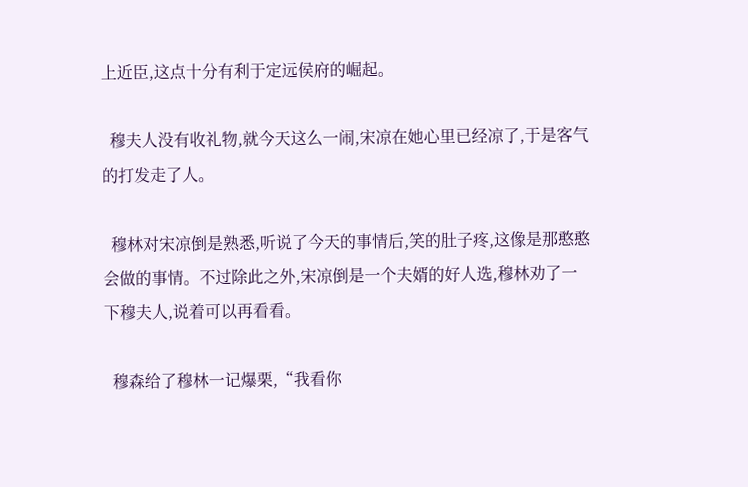上近臣,这点十分有利于定远侯府的崛起。

  穆夫人没有收礼物,就今天这么一闹,宋凉在她心里已经凉了,于是客气的打发走了人。

  穆林对宋凉倒是熟悉,听说了今天的事情后,笑的肚子疼,这像是那憨憨会做的事情。不过除此之外,宋凉倒是一个夫婿的好人选,穆林劝了一下穆夫人,说着可以再看看。

  穆森给了穆林一记爆栗,“我看你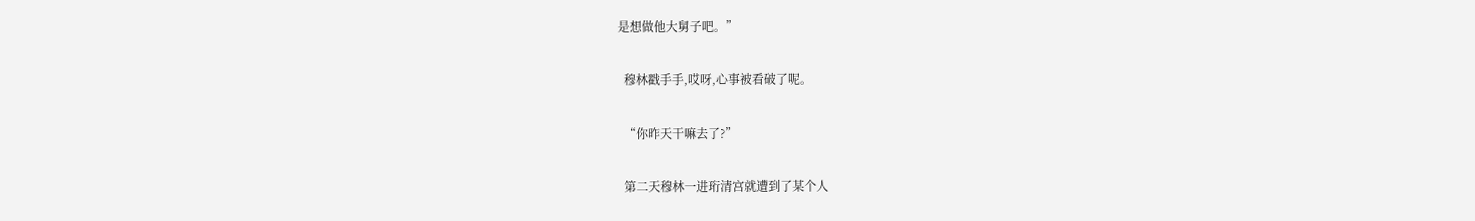是想做他大舅子吧。”

  穆林戳手手,哎呀,心事被看破了呢。

  “你昨天干嘛去了?”

  第二天穆林一进珩清宫就遭到了某个人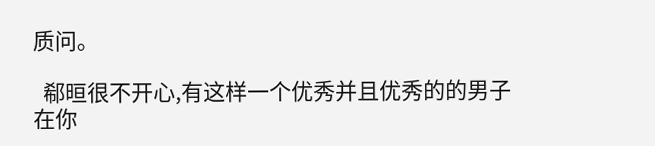质问。

  郗晅很不开心,有这样一个优秀并且优秀的的男子在你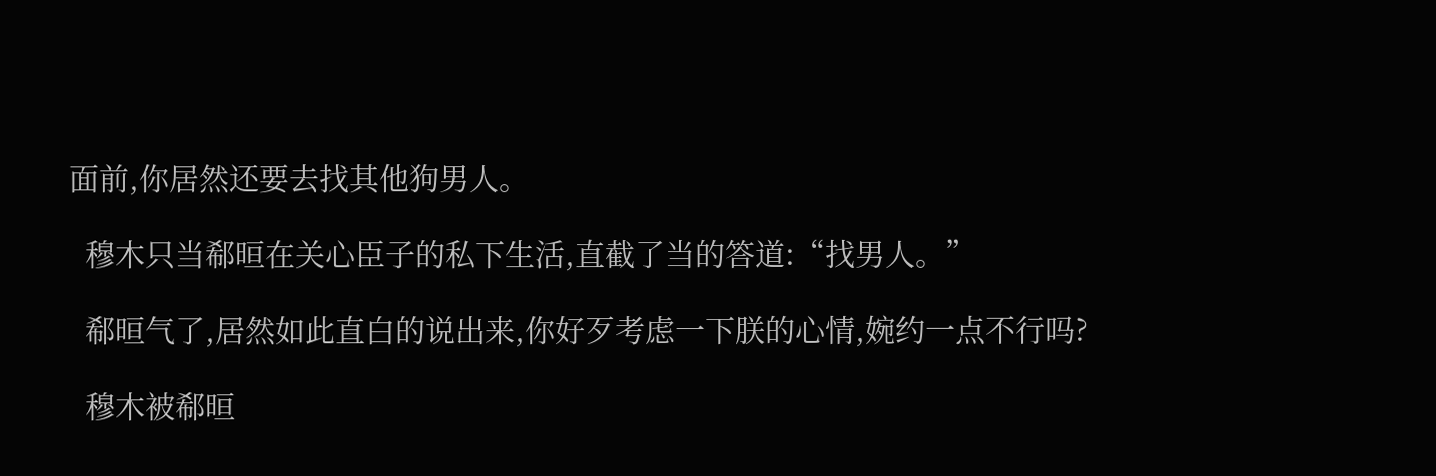面前,你居然还要去找其他狗男人。

  穆木只当郗晅在关心臣子的私下生活,直截了当的答道:“找男人。”

  郗晅气了,居然如此直白的说出来,你好歹考虑一下朕的心情,婉约一点不行吗?

  穆木被郗晅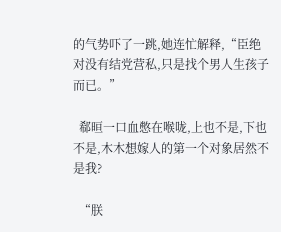的气势吓了一跳,她连忙解释,“臣绝对没有结党营私,只是找个男人生孩子而已。”

  郗晅一口血憋在喉咙,上也不是,下也不是,木木想嫁人的第一个对象居然不是我?

  “朕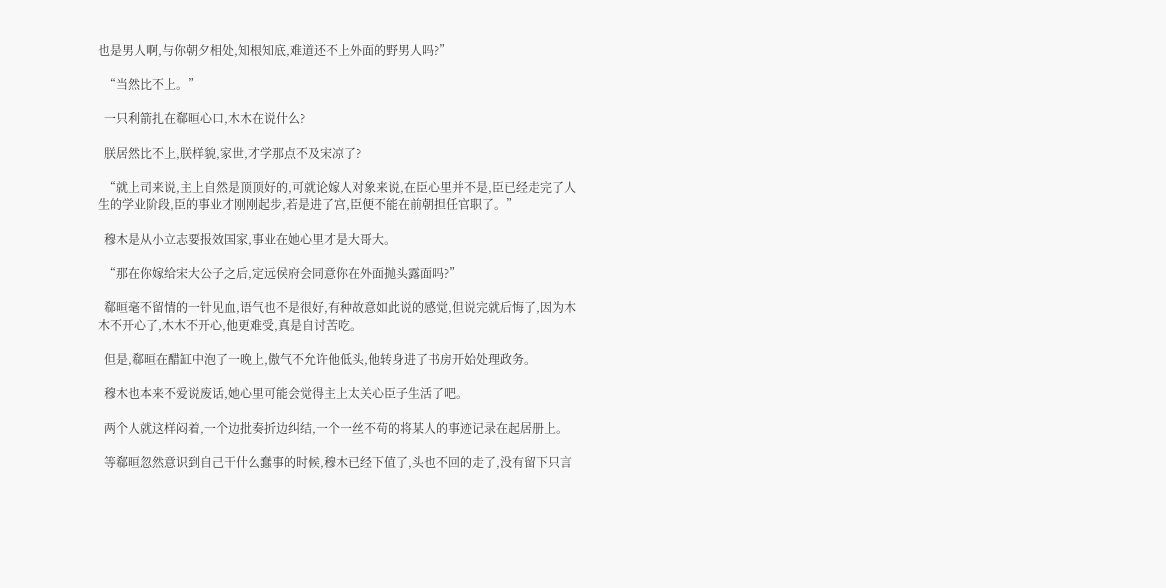也是男人啊,与你朝夕相处,知根知底,难道还不上外面的野男人吗?”

  “当然比不上。”

  一只利箭扎在郗晅心口,木木在说什么?

  朕居然比不上,朕样貌,家世,才学那点不及宋凉了?

  “就上司来说,主上自然是顶顶好的,可就论嫁人对象来说,在臣心里并不是,臣已经走完了人生的学业阶段,臣的事业才刚刚起步,若是进了宫,臣便不能在前朝担任官职了。”

  穆木是从小立志要报效国家,事业在她心里才是大哥大。

  “那在你嫁给宋大公子之后,定远侯府会同意你在外面抛头露面吗?”

  郗晅毫不留情的一针见血,语气也不是很好,有种故意如此说的感觉,但说完就后悔了,因为木木不开心了,木木不开心,他更难受,真是自讨苦吃。

  但是,郗晅在醋缸中泡了一晚上,傲气不允许他低头,他转身进了书房开始处理政务。

  穆木也本来不爱说废话,她心里可能会觉得主上太关心臣子生活了吧。

  两个人就这样闷着,一个边批奏折边纠结,一个一丝不苟的将某人的事迹记录在起居册上。

  等郗晅忽然意识到自己干什么蠢事的时候,穆木已经下值了,头也不回的走了,没有留下只言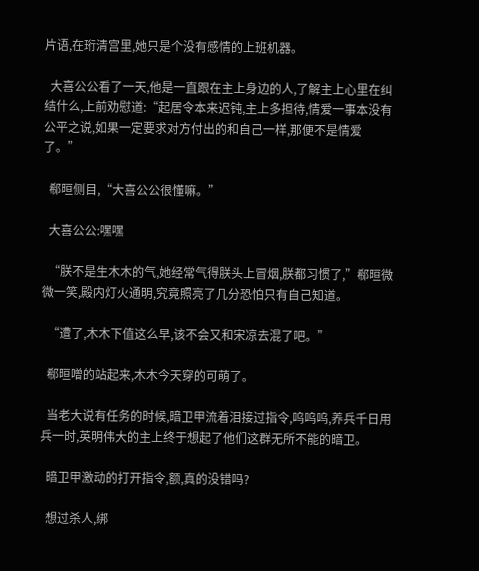片语,在珩清宫里,她只是个没有感情的上班机器。

  大喜公公看了一天,他是一直跟在主上身边的人,了解主上心里在纠结什么,上前劝慰道:“起居令本来迟钝,主上多担待,情爱一事本没有公平之说,如果一定要求对方付出的和自己一样,那便不是情爱了。”

  郗晅侧目,“大喜公公很懂嘛。”

  大喜公公:嘿嘿

  “朕不是生木木的气,她经常气得朕头上冒烟,朕都习惯了,”郗晅微微一笑,殿内灯火通明,究竟照亮了几分恐怕只有自己知道。

  “遭了,木木下值这么早,该不会又和宋凉去混了吧。”

  郗晅噌的站起来,木木今天穿的可萌了。

  当老大说有任务的时候,暗卫甲流着泪接过指令,呜呜呜,养兵千日用兵一时,英明伟大的主上终于想起了他们这群无所不能的暗卫。

  暗卫甲激动的打开指令,额,真的没错吗?

  想过杀人,绑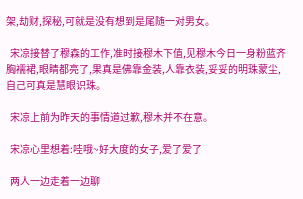架,劫财,探秘,可就是没有想到是尾随一对男女。

  宋凉接替了穆森的工作,准时接穆木下值,见穆木今日一身粉蓝齐胸襦裙,眼睛都亮了,果真是佛靠金装,人靠衣装,妥妥的明珠蒙尘,自己可真是慧眼识珠。

  宋凉上前为昨天的事情道过歉,穆木并不在意。

  宋凉心里想着:哇哦~好大度的女子,爱了爱了

  两人一边走着一边聊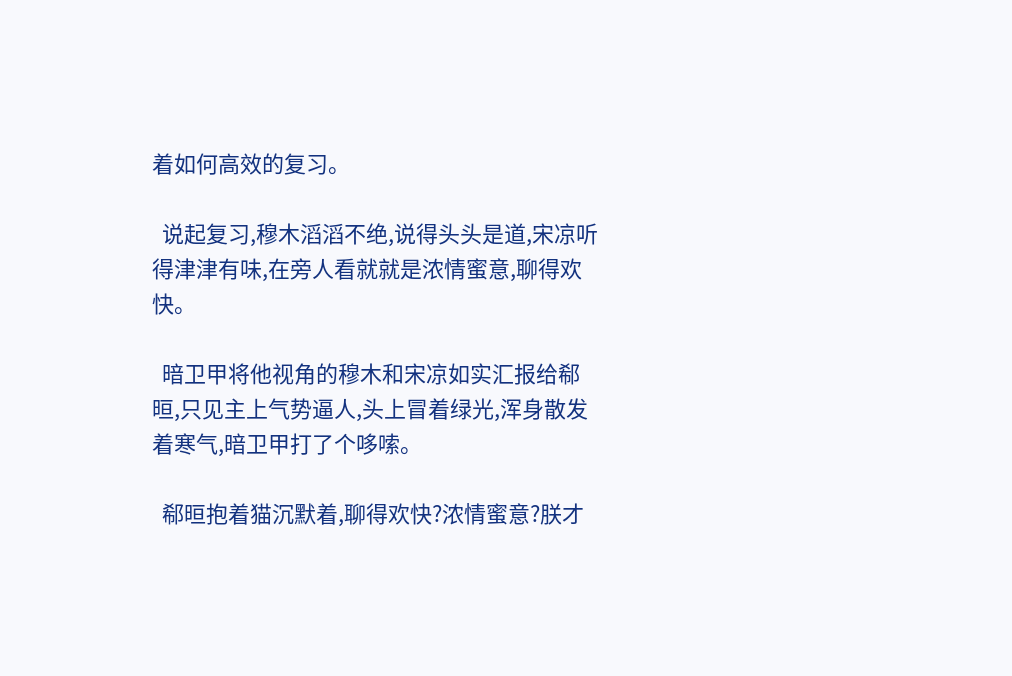着如何高效的复习。

  说起复习,穆木滔滔不绝,说得头头是道,宋凉听得津津有味,在旁人看就就是浓情蜜意,聊得欢快。

  暗卫甲将他视角的穆木和宋凉如实汇报给郗晅,只见主上气势逼人,头上冒着绿光,浑身散发着寒气,暗卫甲打了个哆嗦。

  郗晅抱着猫沉默着,聊得欢快?浓情蜜意?朕才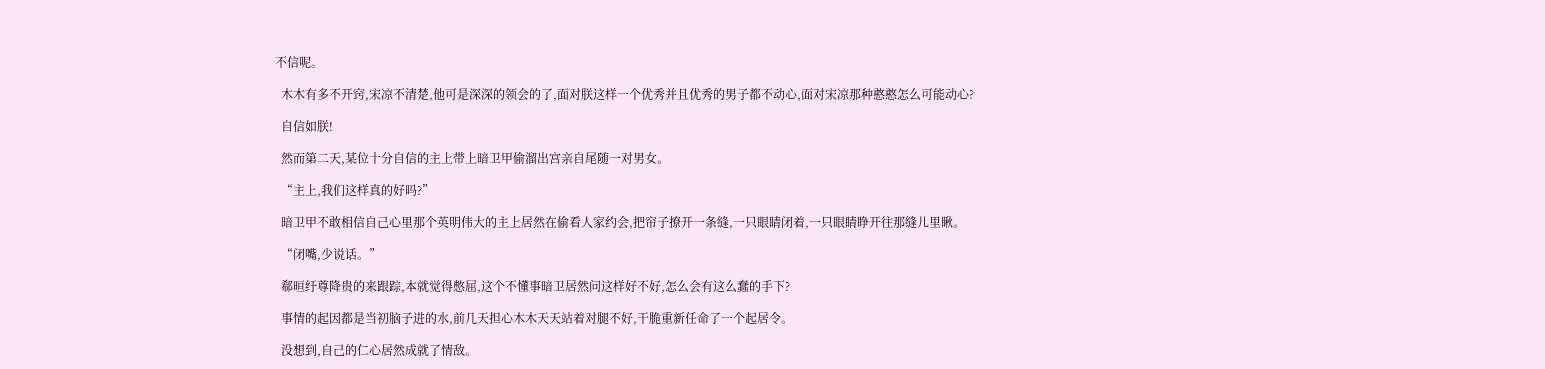不信呢。

  木木有多不开窍,宋凉不清楚,他可是深深的领会的了,面对朕这样一个优秀并且优秀的男子都不动心,面对宋凉那种憨憨怎么可能动心?

  自信如朕!

  然而第二天,某位十分自信的主上带上暗卫甲偷溜出宫亲自尾随一对男女。

  “主上,我们这样真的好吗?”

  暗卫甲不敢相信自己心里那个英明伟大的主上居然在偷看人家约会,把帘子撩开一条缝,一只眼睛闭着,一只眼睛睁开往那缝儿里瞅。

  “闭嘴,少说话。”

  郗晅纡尊降贵的来跟踪,本就觉得憋屈,这个不懂事暗卫居然问这样好不好,怎么会有这么蠢的手下?

  事情的起因都是当初脑子进的水,前几天担心木木天天站着对腿不好,干脆重新任命了一个起居令。

  没想到,自己的仁心居然成就了情敌。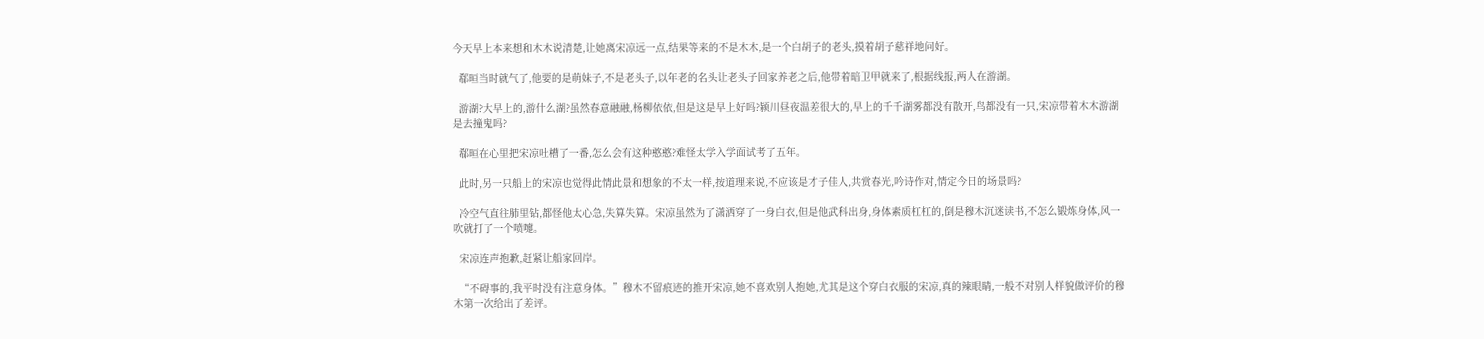今天早上本来想和木木说清楚,让她离宋凉远一点,结果等来的不是木木,是一个白胡子的老头,摸着胡子慈祥地问好。

  郗晅当时就气了,他要的是萌妹子,不是老头子,以年老的名头让老头子回家养老之后,他带着暗卫甲就来了,根据线报,两人在游湖。

  游湖?大早上的,游什么湖?虽然春意融融,杨柳依依,但是这是早上好吗?颍川昼夜温差很大的,早上的千千湖雾都没有散开,鸟都没有一只,宋凉带着木木游湖是去撞鬼吗?

  郗晅在心里把宋凉吐槽了一番,怎么会有这种憨憨?难怪太学入学面试考了五年。

  此时,另一只船上的宋凉也觉得此情此景和想象的不太一样,按道理来说,不应该是才子佳人,共赏春光,吟诗作对,情定今日的场景吗?

  冷空气直往肺里钻,都怪他太心急,失算失算。宋凉虽然为了潇洒穿了一身白衣,但是他武科出身,身体素质杠杠的,倒是穆木沉迷读书,不怎么锻炼身体,风一吹就打了一个喷嚏。

  宋凉连声抱歉,赶紧让船家回岸。

  “不碍事的,我平时没有注意身体。”穆木不留痕迹的推开宋凉,她不喜欢别人抱她,尤其是这个穿白衣服的宋凉,真的辣眼睛,一般不对别人样貌做评价的穆木第一次给出了差评。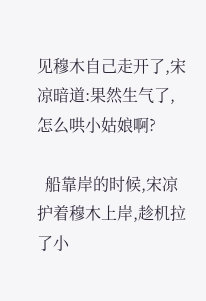见穆木自己走开了,宋凉暗道:果然生气了,怎么哄小姑娘啊?

  船靠岸的时候,宋凉护着穆木上岸,趁机拉了小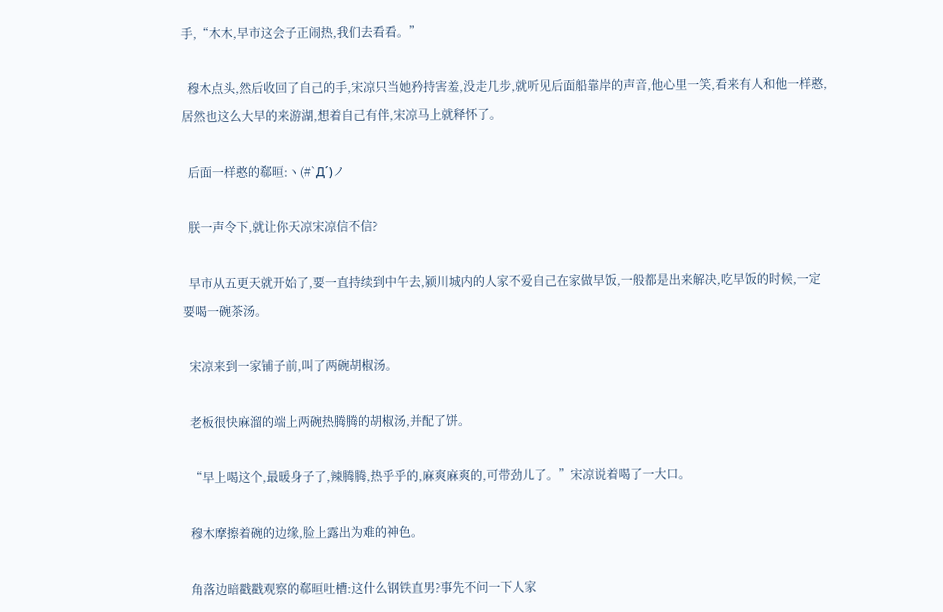手,“木木,早市这会子正闹热,我们去看看。”

  穆木点头,然后收回了自己的手,宋凉只当她矜持害羞,没走几步,就听见后面船靠岸的声音,他心里一笑,看来有人和他一样憨,居然也这么大早的来游湖,想着自己有伴,宋凉马上就释怀了。

  后面一样憨的郗晅:ヽ(#`Д´)ノ

  朕一声令下,就让你天凉宋凉信不信?

  早市从五更天就开始了,要一直持续到中午去,颍川城内的人家不爱自己在家做早饭,一般都是出来解决,吃早饭的时候,一定要喝一碗茶汤。

  宋凉来到一家铺子前,叫了两碗胡椒汤。

  老板很快麻溜的端上两碗热腾腾的胡椒汤,并配了饼。

  “早上喝这个,最暖身子了,辣腾腾,热乎乎的,麻爽麻爽的,可带劲儿了。”宋凉说着喝了一大口。

  穆木摩擦着碗的边缘,脸上露出为难的神色。

  角落边暗戳戳观察的郗晅吐槽:这什么钢铁直男?事先不问一下人家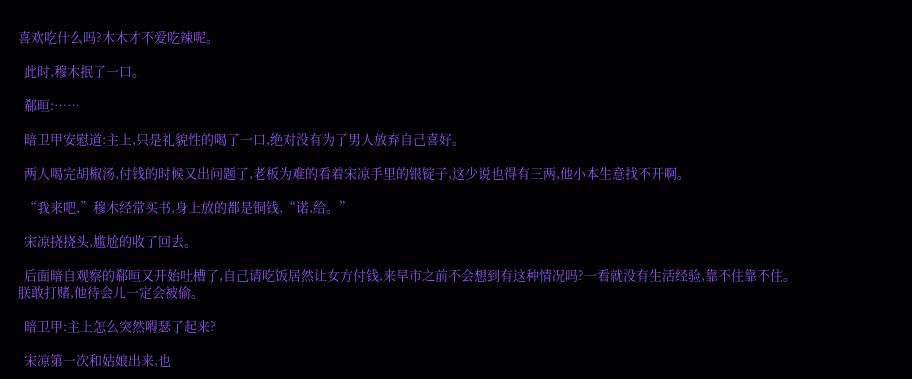喜欢吃什么吗?木木才不爱吃辣呢。

  此时,穆木抿了一口。

  郗晅:……

  暗卫甲安慰道:主上,只是礼貌性的喝了一口,绝对没有为了男人放弃自己喜好。

  两人喝完胡椒汤,付钱的时候又出问题了,老板为难的看着宋凉手里的银锭子,这少说也得有三两,他小本生意找不开啊。

  “我来吧,”穆木经常买书,身上放的都是铜钱,“诺,给。”

  宋凉挠挠头,尴尬的收了回去。

  后面暗自观察的郗晅又开始吐槽了,自己请吃饭居然让女方付钱,来早市之前不会想到有这种情况吗?一看就没有生活经验,靠不住靠不住。朕敢打赌,他待会儿一定会被偷。

  暗卫甲:主上怎么突然嘚瑟了起来?

  宋凉第一次和姑娘出来,也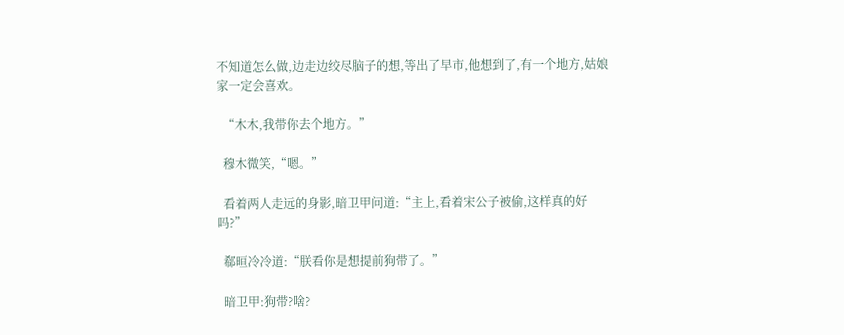不知道怎么做,边走边绞尽脑子的想,等出了早市,他想到了,有一个地方,姑娘家一定会喜欢。

  “木木,我带你去个地方。”

  穆木微笑,“嗯。”

  看着两人走远的身影,暗卫甲问道:“主上,看着宋公子被偷,这样真的好吗?”

  郗晅冷冷道:“朕看你是想提前狗带了。”

  暗卫甲:狗带?啥?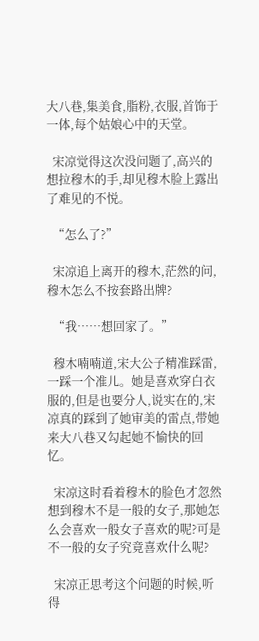大八巷,集美食,脂粉,衣服,首饰于一体,每个姑娘心中的天堂。

  宋凉觉得这次没问题了,高兴的想拉穆木的手,却见穆木脸上露出了难见的不悦。

  “怎么了?”

  宋凉追上离开的穆木,茫然的问,穆木怎么不按套路出牌?

  “我……想回家了。”

  穆木喃喃道,宋大公子精准踩雷,一踩一个准儿。她是喜欢穿白衣服的,但是也要分人,说实在的,宋凉真的踩到了她审美的雷点,带她来大八巷又勾起她不愉快的回忆。

  宋凉这时看着穆木的脸色才忽然想到穆木不是一般的女子,那她怎么会喜欢一般女子喜欢的呢?可是不一般的女子究竟喜欢什么呢?

  宋凉正思考这个问题的时候,听得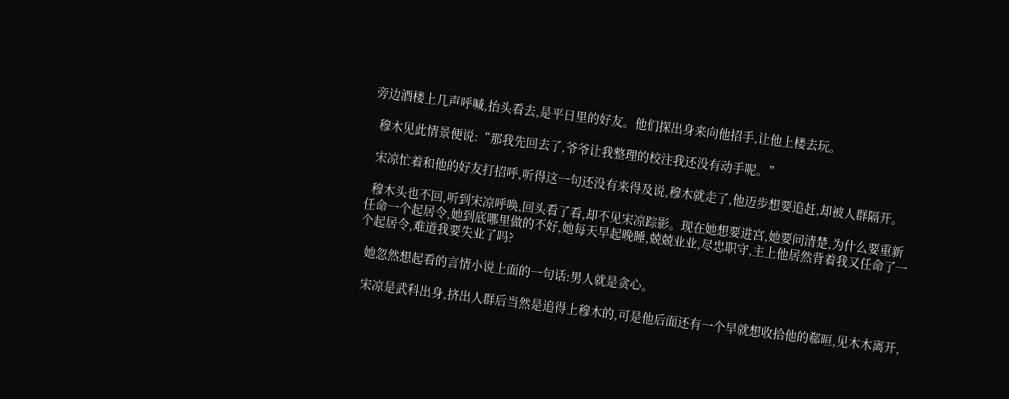旁边酒楼上几声呼喊,抬头看去,是平日里的好友。他们探出身来向他招手,让他上楼去玩。

  穆木见此情景便说:“那我先回去了,爷爷让我整理的校注我还没有动手呢。”

  宋凉忙着和他的好友打招呼,听得这一句还没有来得及说,穆木就走了,他迈步想要追赶,却被人群隔开。

  穆木头也不回,听到宋凉呼唤,回头看了看,却不见宋凉踪影。现在她想要进宫,她要问清楚,为什么要重新任命一个起居令,她到底哪里做的不好,她每天早起晚睡,兢兢业业,尽忠职守,主上他居然背着我又任命了一个起居令,难道我要失业了吗?

  她忽然想起看的言情小说上面的一句话:男人就是贪心。

  宋凉是武科出身,挤出人群后当然是追得上穆木的,可是他后面还有一个早就想收拾他的郗晅,见木木离开,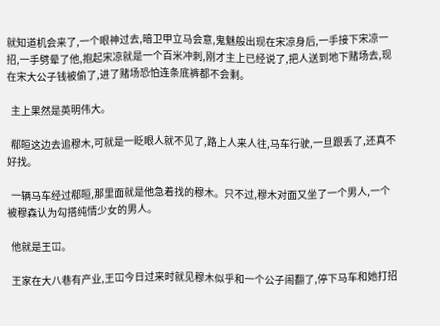就知道机会来了,一个眼神过去,暗卫甲立马会意,鬼魅般出现在宋凉身后,一手接下宋凉一招,一手劈晕了他,抱起宋凉就是一个百米冲刺,刚才主上已经说了,把人送到地下赌场去,现在宋大公子钱被偷了,进了赌场恐怕连条底裤都不会剩。

  主上果然是英明伟大。

  郗晅这边去追穆木,可就是一眨眼人就不见了,路上人来人往,马车行驶,一旦跟丢了,还真不好找。

  一辆马车经过郗晅,那里面就是他急着找的穆木。只不过,穆木对面又坐了一个男人,一个被穆森认为勾搭纯情少女的男人。

  他就是王冚。

  王家在大八巷有产业,王冚今日过来时就见穆木似乎和一个公子闹翻了,停下马车和她打招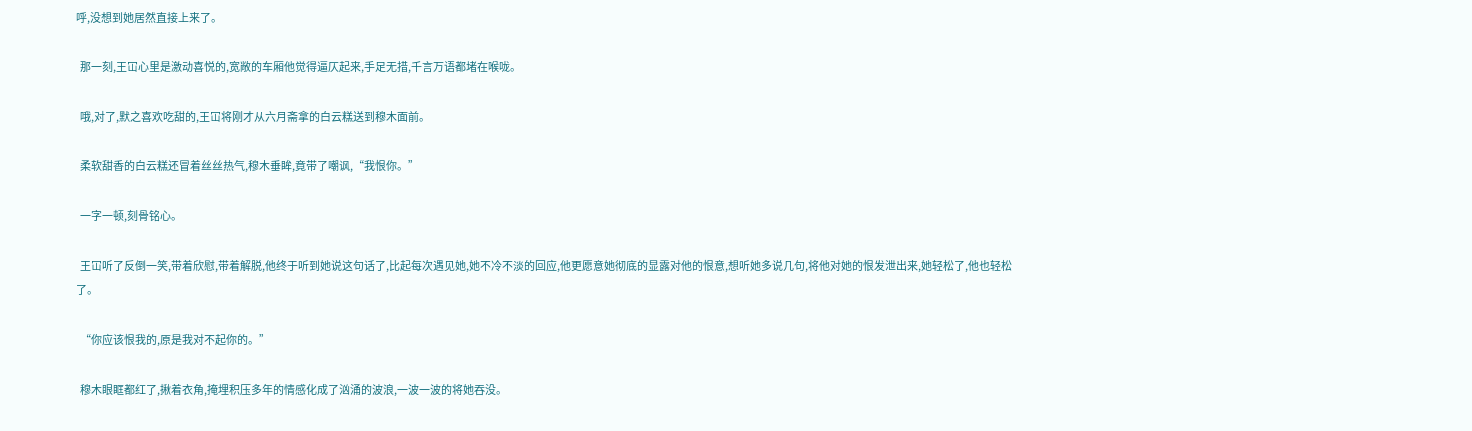呼,没想到她居然直接上来了。

  那一刻,王冚心里是激动喜悦的,宽敞的车厢他觉得逼仄起来,手足无措,千言万语都堵在喉咙。

  哦,对了,默之喜欢吃甜的,王冚将刚才从六月斋拿的白云糕送到穆木面前。

  柔软甜香的白云糕还冒着丝丝热气,穆木垂眸,竟带了嘲讽,“我恨你。”

  一字一顿,刻骨铭心。

  王冚听了反倒一笑,带着欣慰,带着解脱,他终于听到她说这句话了,比起每次遇见她,她不冷不淡的回应,他更愿意她彻底的显露对他的恨意,想听她多说几句,将他对她的恨发泄出来,她轻松了,他也轻松了。

  “你应该恨我的,原是我对不起你的。”

  穆木眼眶都红了,揪着衣角,掩埋积压多年的情感化成了汹涌的波浪,一波一波的将她吞没。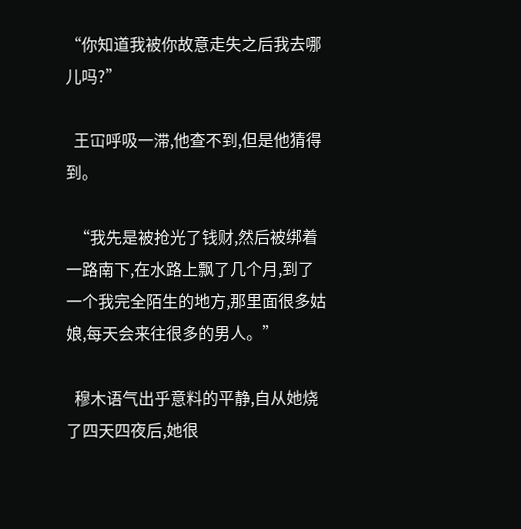“你知道我被你故意走失之后我去哪儿吗?”

  王冚呼吸一滞,他查不到,但是他猜得到。

  “我先是被抢光了钱财,然后被绑着一路南下,在水路上飘了几个月,到了一个我完全陌生的地方,那里面很多姑娘,每天会来往很多的男人。”

  穆木语气出乎意料的平静,自从她烧了四天四夜后,她很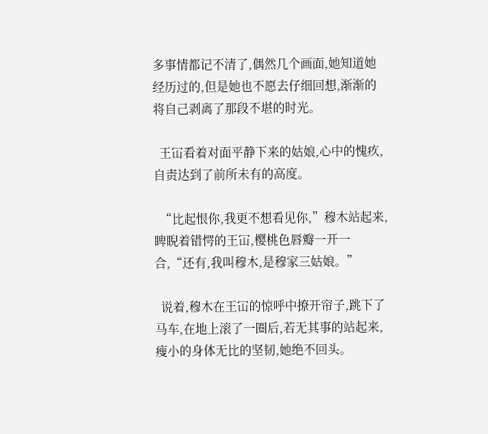多事情都记不清了,偶然几个画面,她知道她经历过的,但是她也不愿去仔细回想,渐渐的将自己剥离了那段不堪的时光。

  王冚看着对面平静下来的姑娘,心中的愧疚,自责达到了前所未有的高度。

  “比起恨你,我更不想看见你,”穆木站起来,睥睨着错愕的王冚,樱桃色唇瓣一开一合,“还有,我叫穆木,是穆家三姑娘。”

  说着,穆木在王冚的惊呼中撩开帘子,跳下了马车,在地上滚了一圈后,若无其事的站起来,瘦小的身体无比的坚韧,她绝不回头。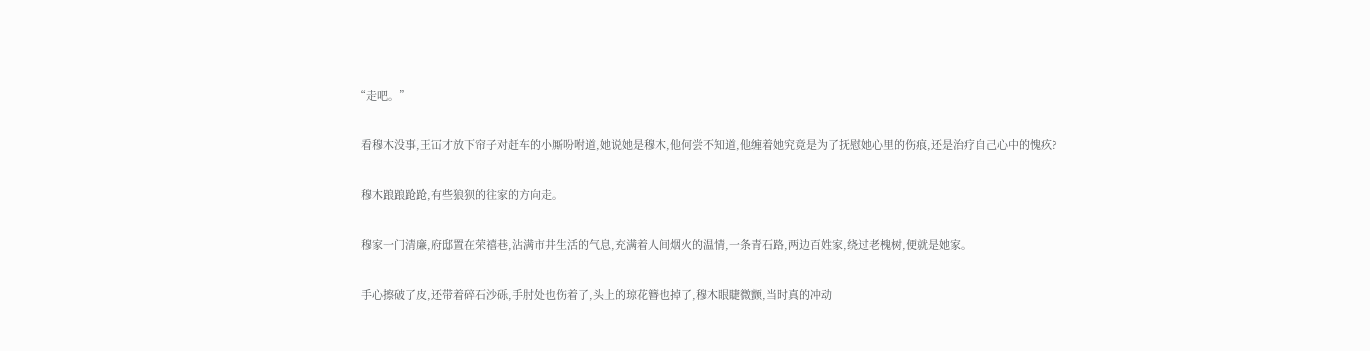“走吧。”

  看穆木没事,王冚才放下帘子对赶车的小厮吩咐道,她说她是穆木,他何尝不知道,他缠着她究竟是为了抚慰她心里的伤痕,还是治疗自己心中的愧疚?

  穆木踉踉跄跄,有些狼狈的往家的方向走。

  穆家一门清廉,府邸置在荣禧巷,沾满市井生活的气息,充满着人间烟火的温情,一条青石路,两边百姓家,绕过老槐树,便就是她家。

  手心擦破了皮,还带着碎石沙砾,手肘处也伤着了,头上的琼花簪也掉了,穆木眼睫微颤,当时真的冲动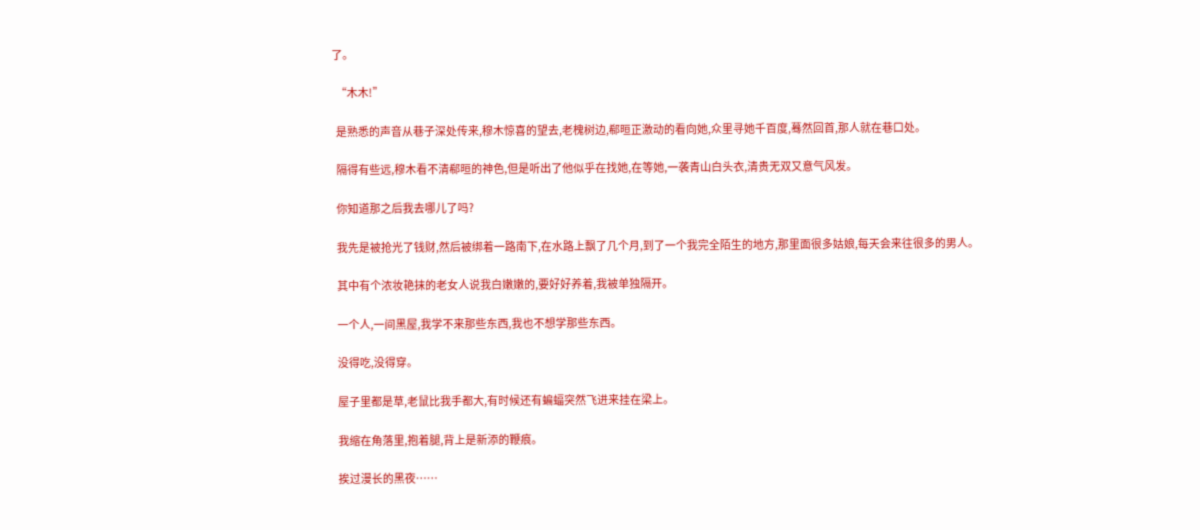了。

  “木木!”

  是熟悉的声音从巷子深处传来,穆木惊喜的望去,老槐树边,郗晅正激动的看向她,众里寻她千百度,蓦然回首,那人就在巷口处。

  隔得有些远,穆木看不清郗晅的神色,但是听出了他似乎在找她,在等她,一袭青山白头衣,清贵无双又意气风发。

  你知道那之后我去哪儿了吗?

  我先是被抢光了钱财,然后被绑着一路南下,在水路上飘了几个月,到了一个我完全陌生的地方,那里面很多姑娘,每天会来往很多的男人。

  其中有个浓妆艳抹的老女人说我白嫩嫩的,要好好养着,我被单独隔开。

  一个人,一间黑屋,我学不来那些东西,我也不想学那些东西。

  没得吃,没得穿。

  屋子里都是草,老鼠比我手都大,有时候还有蝙蝠突然飞进来挂在梁上。

  我缩在角落里,抱着腿,背上是新添的鞭痕。

  挨过漫长的黑夜……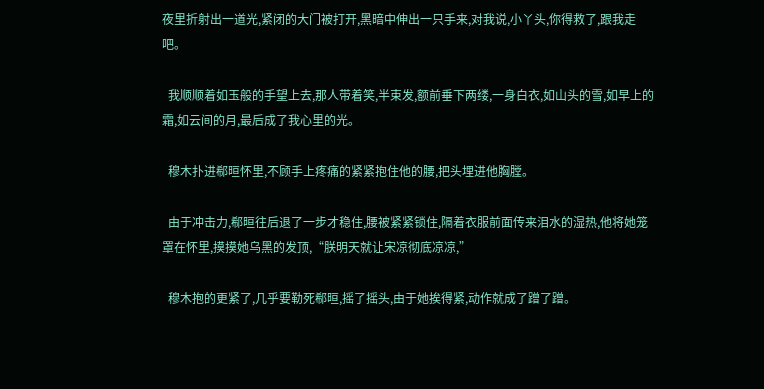夜里折射出一道光,紧闭的大门被打开,黑暗中伸出一只手来,对我说,小丫头,你得救了,跟我走吧。

  我顺顺着如玉般的手望上去,那人带着笑,半束发,额前垂下两缕,一身白衣,如山头的雪,如早上的霜,如云间的月,最后成了我心里的光。

  穆木扑进郗晅怀里,不顾手上疼痛的紧紧抱住他的腰,把头埋进他胸膛。

  由于冲击力,郗晅往后退了一步才稳住,腰被紧紧锁住,隔着衣服前面传来泪水的湿热,他将她笼罩在怀里,摸摸她乌黑的发顶,“朕明天就让宋凉彻底凉凉,”

  穆木抱的更紧了,几乎要勒死郗晅,摇了摇头,由于她挨得紧,动作就成了蹭了蹭。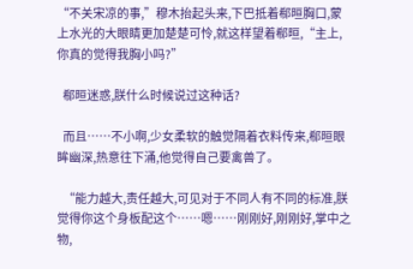“不关宋凉的事,”穆木抬起头来,下巴抵着郗晅胸口,蒙上水光的大眼睛更加楚楚可怜,就这样望着郗晅,“主上,你真的觉得我胸小吗?”

  郗晅迷惑,朕什么时候说过这种话?

  而且……不小啊,少女柔软的触觉隔着衣料传来,郗晅眼眸幽深,热意往下涌,他觉得自己要禽兽了。

  “能力越大,责任越大,可见对于不同人有不同的标准,朕觉得你这个身板配这个……嗯……刚刚好,刚刚好,掌中之物,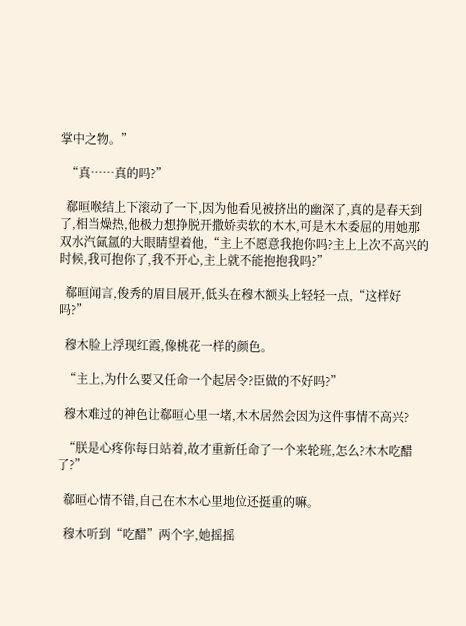掌中之物。”

  “真……真的吗?”

  郗晅喉结上下滚动了一下,因为他看见被挤出的幽深了,真的是春天到了,相当燥热,他极力想挣脱开撒娇卖软的木木,可是木木委屈的用她那双水汽氤氲的大眼睛望着他,“主上不愿意我抱你吗?主上上次不高兴的时候,我可抱你了,我不开心,主上就不能抱抱我吗?”

  郗晅闻言,俊秀的眉目展开,低头在穆木额头上轻轻一点,“这样好吗?”

  穆木脸上浮现红霞,像桃花一样的颜色。

  “主上,为什么要又任命一个起居令?臣做的不好吗?”

  穆木难过的神色让郗晅心里一堵,木木居然会因为这件事情不高兴?

  “朕是心疼你每日站着,故才重新任命了一个来轮班,怎么?木木吃醋了?”

  郗晅心情不错,自己在木木心里地位还挺重的嘛。

  穆木听到“吃醋”两个字,她摇摇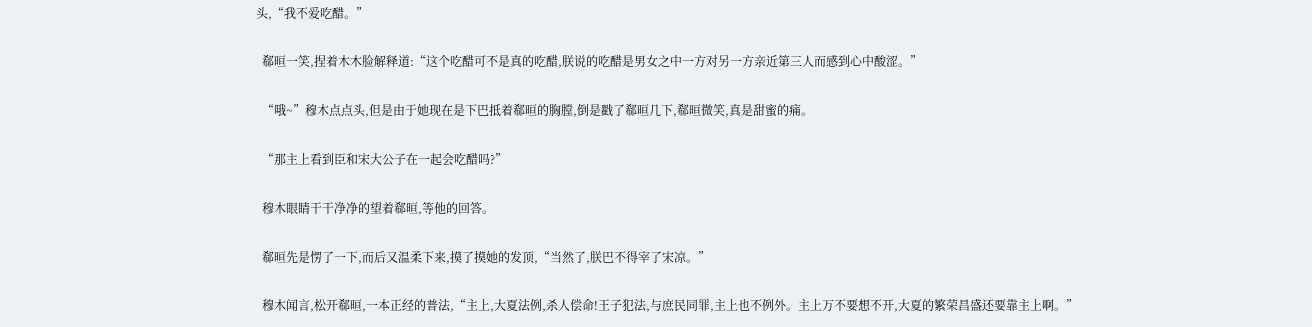头,“我不爱吃醋。”

  郗晅一笑,捏着木木脸解释道:“这个吃醋可不是真的吃醋,朕说的吃醋是男女之中一方对另一方亲近第三人而感到心中酸涩。”

  “哦~”穆木点点头,但是由于她现在是下巴抵着郗晅的胸膛,倒是戳了郗晅几下,郗晅微笑,真是甜蜜的痛。

  “那主上看到臣和宋大公子在一起会吃醋吗?”

  穆木眼睛干干净净的望着郗晅,等他的回答。

  郗晅先是愣了一下,而后又温柔下来,摸了摸她的发顶,“当然了,朕巴不得宰了宋凉。”

  穆木闻言,松开郗晅,一本正经的普法,“主上,大夏法例,杀人偿命!王子犯法,与庶民同罪,主上也不例外。主上万不要想不开,大夏的繁荣昌盛还要靠主上啊。”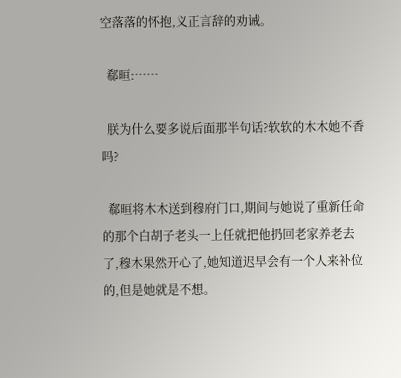空落落的怀抱,义正言辞的劝诫。

  郗晅:……

  朕为什么要多说后面那半句话?软软的木木她不香吗?

  郗晅将木木送到穆府门口,期间与她说了重新任命的那个白胡子老头一上任就把他扔回老家养老去了,穆木果然开心了,她知道迟早会有一个人来补位的,但是她就是不想。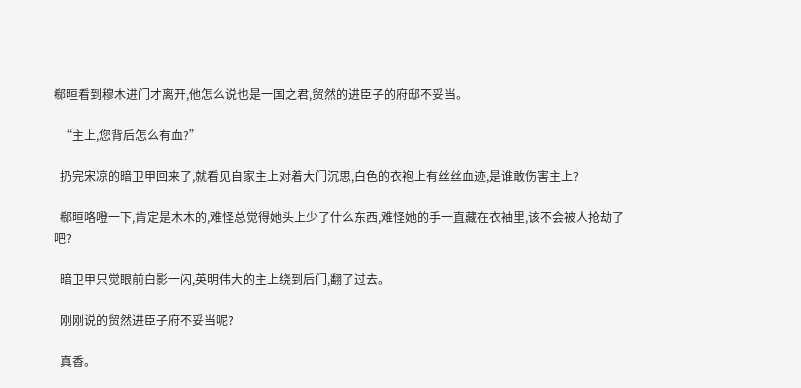郗晅看到穆木进门才离开,他怎么说也是一国之君,贸然的进臣子的府邸不妥当。

  “主上,您背后怎么有血?”

  扔完宋凉的暗卫甲回来了,就看见自家主上对着大门沉思,白色的衣袍上有丝丝血迹,是谁敢伤害主上?

  郗晅咯噔一下,肯定是木木的,难怪总觉得她头上少了什么东西,难怪她的手一直藏在衣袖里,该不会被人抢劫了吧?

  暗卫甲只觉眼前白影一闪,英明伟大的主上绕到后门,翻了过去。

  刚刚说的贸然进臣子府不妥当呢?

  真香。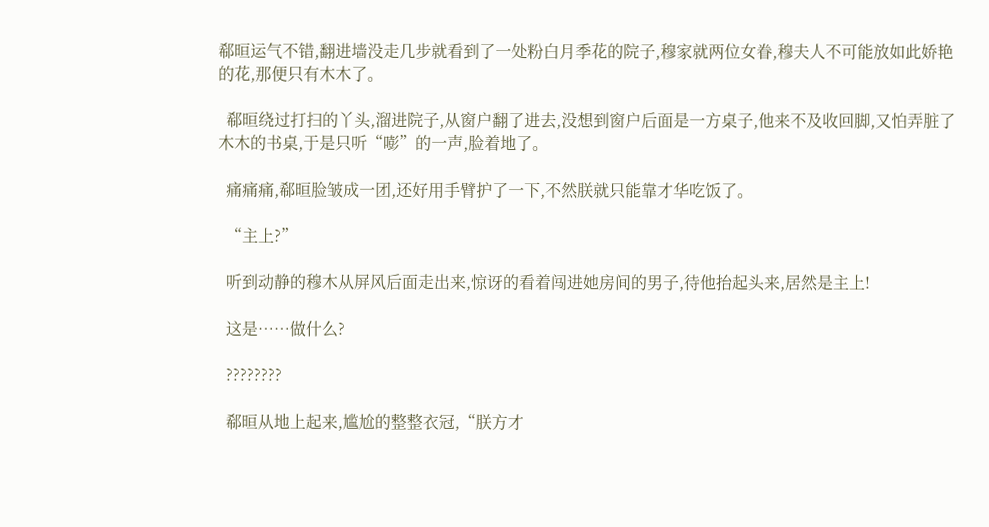郗晅运气不错,翻进墙没走几步就看到了一处粉白月季花的院子,穆家就两位女眷,穆夫人不可能放如此娇艳的花,那便只有木木了。

  郗晅绕过打扫的丫头,溜进院子,从窗户翻了进去,没想到窗户后面是一方桌子,他来不及收回脚,又怕弄脏了木木的书桌,于是只听“嘭”的一声,脸着地了。

  痛痛痛,郗晅脸皱成一团,还好用手臂护了一下,不然朕就只能靠才华吃饭了。

  “主上?”

  听到动静的穆木从屏风后面走出来,惊讶的看着闯进她房间的男子,待他抬起头来,居然是主上!

  这是……做什么?

  ????????

  郗晅从地上起来,尴尬的整整衣冠,“朕方才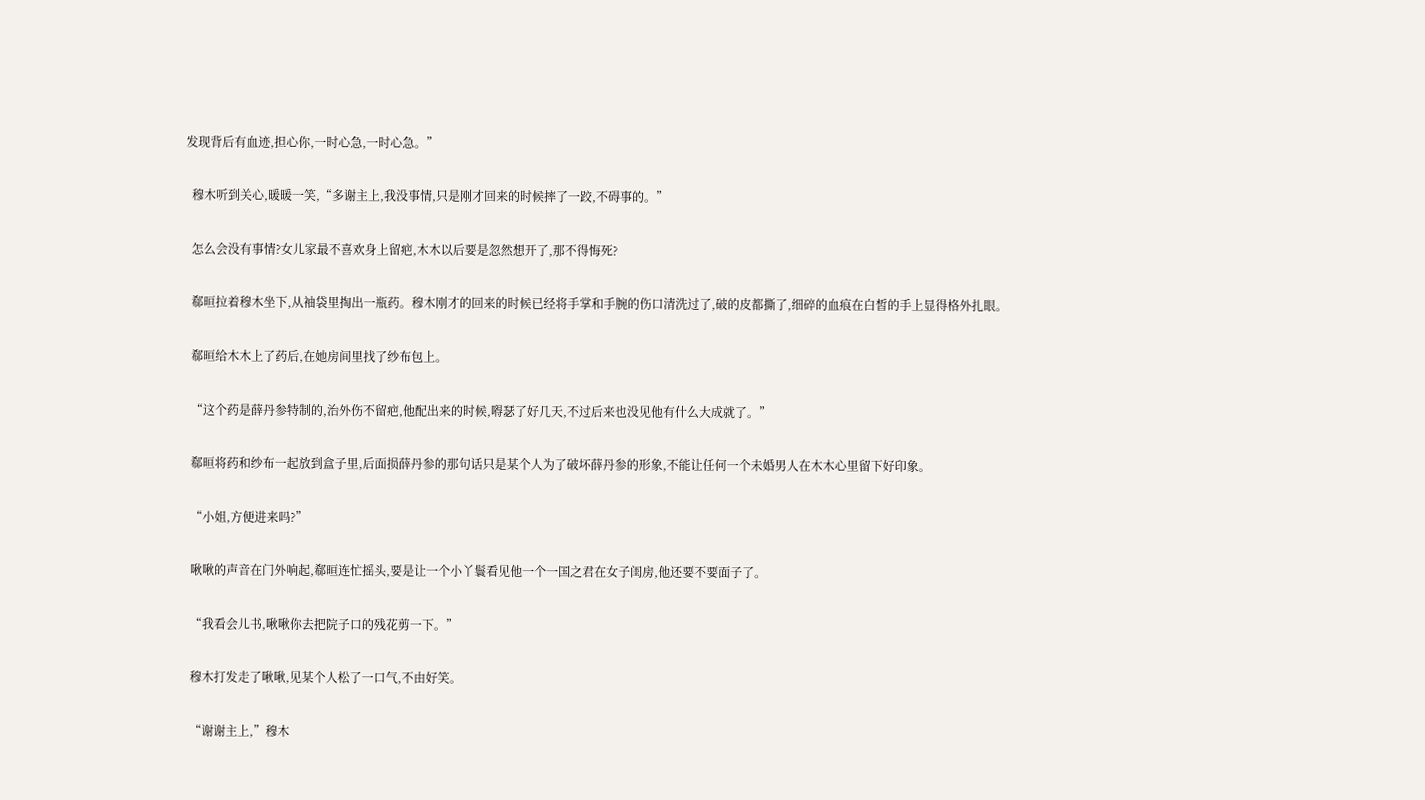发现背后有血迹,担心你,一时心急,一时心急。”

  穆木听到关心,暖暖一笑,“多谢主上,我没事情,只是刚才回来的时候摔了一跤,不碍事的。”

  怎么会没有事情?女儿家最不喜欢身上留疤,木木以后要是忽然想开了,那不得悔死?

  郗晅拉着穆木坐下,从袖袋里掏出一瓶药。穆木刚才的回来的时候已经将手掌和手腕的伤口清洗过了,破的皮都撕了,细碎的血痕在白皙的手上显得格外扎眼。

  郗晅给木木上了药后,在她房间里找了纱布包上。

  “这个药是薛丹参特制的,治外伤不留疤,他配出来的时候,嘚瑟了好几天,不过后来也没见他有什么大成就了。”

  郗晅将药和纱布一起放到盒子里,后面损薛丹参的那句话只是某个人为了破坏薛丹参的形象,不能让任何一个未婚男人在木木心里留下好印象。

  “小姐,方便进来吗?”

  啾啾的声音在门外响起,郗晅连忙摇头,要是让一个小丫鬟看见他一个一国之君在女子闺房,他还要不要面子了。

  “我看会儿书,啾啾你去把院子口的残花剪一下。”

  穆木打发走了啾啾,见某个人松了一口气,不由好笑。

  “谢谢主上,”穆木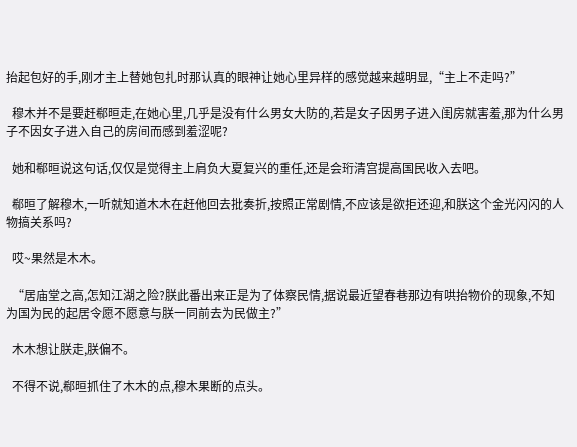抬起包好的手,刚才主上替她包扎时那认真的眼神让她心里异样的感觉越来越明显,“主上不走吗?”

  穆木并不是要赶郗晅走,在她心里,几乎是没有什么男女大防的,若是女子因男子进入闺房就害羞,那为什么男子不因女子进入自己的房间而感到羞涩呢?

  她和郗晅说这句话,仅仅是觉得主上肩负大夏复兴的重任,还是会珩清宫提高国民收入去吧。

  郗晅了解穆木,一听就知道木木在赶他回去批奏折,按照正常剧情,不应该是欲拒还迎,和朕这个金光闪闪的人物搞关系吗?

  哎~果然是木木。

  “居庙堂之高,怎知江湖之险?朕此番出来正是为了体察民情,据说最近望春巷那边有哄抬物价的现象,不知为国为民的起居令愿不愿意与朕一同前去为民做主?”

  木木想让朕走,朕偏不。

  不得不说,郗晅抓住了木木的点,穆木果断的点头。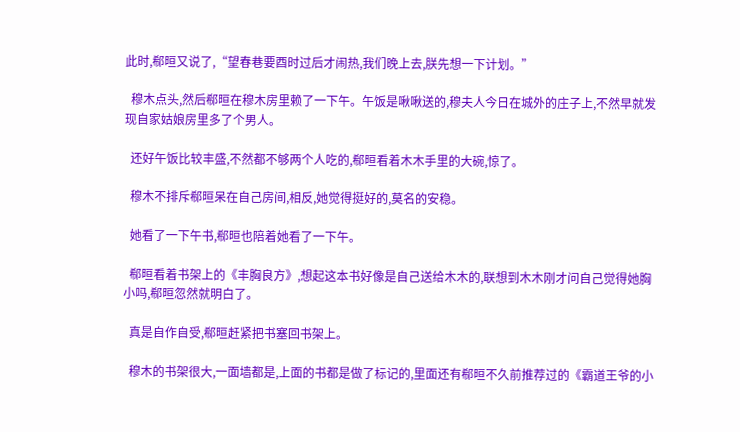此时,郗晅又说了,“望春巷要酉时过后才闹热,我们晚上去,朕先想一下计划。”

  穆木点头,然后郗晅在穆木房里赖了一下午。午饭是啾啾送的,穆夫人今日在城外的庄子上,不然早就发现自家姑娘房里多了个男人。

  还好午饭比较丰盛,不然都不够两个人吃的,郗晅看着木木手里的大碗,惊了。

  穆木不排斥郗晅呆在自己房间,相反,她觉得挺好的,莫名的安稳。

  她看了一下午书,郗晅也陪着她看了一下午。

  郗晅看着书架上的《丰胸良方》,想起这本书好像是自己送给木木的,联想到木木刚才问自己觉得她胸小吗,郗晅忽然就明白了。

  真是自作自受,郗晅赶紧把书塞回书架上。

  穆木的书架很大,一面墙都是,上面的书都是做了标记的,里面还有郗晅不久前推荐过的《霸道王爷的小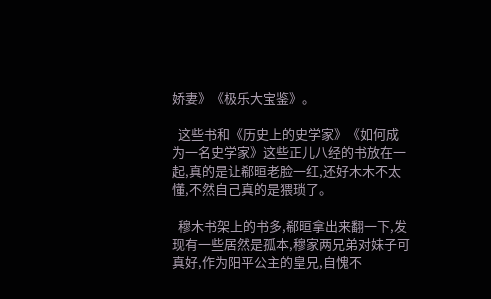娇妻》《极乐大宝鉴》。

  这些书和《历史上的史学家》《如何成为一名史学家》这些正儿八经的书放在一起,真的是让郗晅老脸一红,还好木木不太懂,不然自己真的是猥琐了。

  穆木书架上的书多,郗晅拿出来翻一下,发现有一些居然是孤本,穆家两兄弟对妹子可真好,作为阳平公主的皇兄,自愧不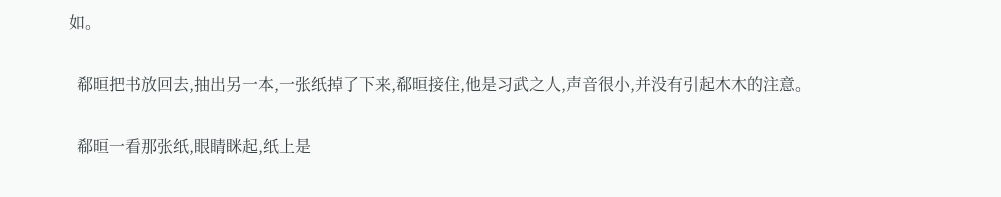如。

  郗晅把书放回去,抽出另一本,一张纸掉了下来,郗晅接住,他是习武之人,声音很小,并没有引起木木的注意。

  郗晅一看那张纸,眼睛眯起,纸上是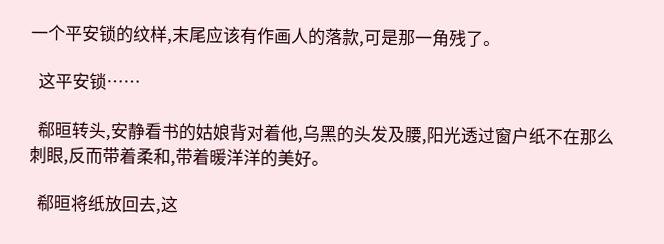一个平安锁的纹样,末尾应该有作画人的落款,可是那一角残了。

  这平安锁……

  郗晅转头,安静看书的姑娘背对着他,乌黑的头发及腰,阳光透过窗户纸不在那么刺眼,反而带着柔和,带着暖洋洋的美好。

  郗晅将纸放回去,这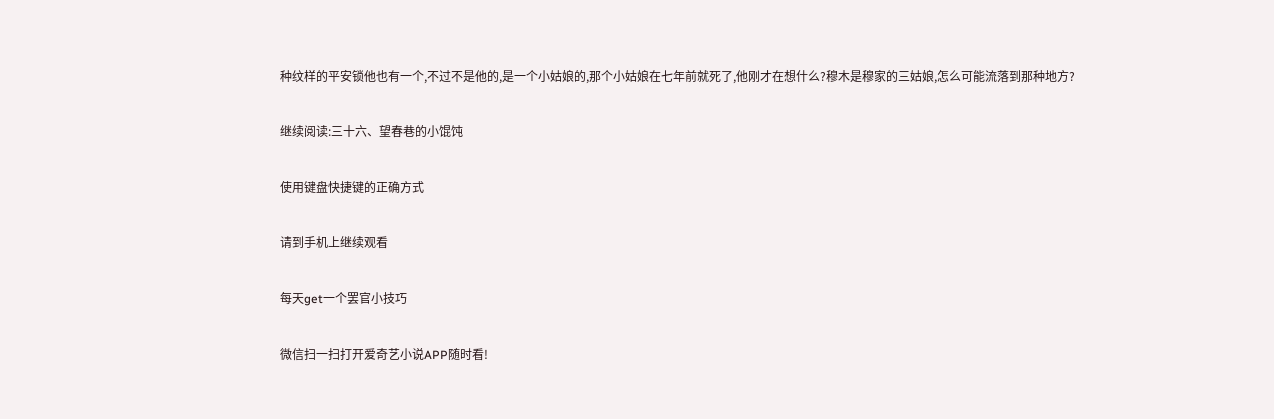种纹样的平安锁他也有一个,不过不是他的,是一个小姑娘的,那个小姑娘在七年前就死了,他刚才在想什么?穆木是穆家的三姑娘,怎么可能流落到那种地方?

继续阅读:三十六、望春巷的小馄饨

使用键盘快捷键的正确方式

请到手机上继续观看

每天get一个罢官小技巧

微信扫一扫打开爱奇艺小说APP随时看!